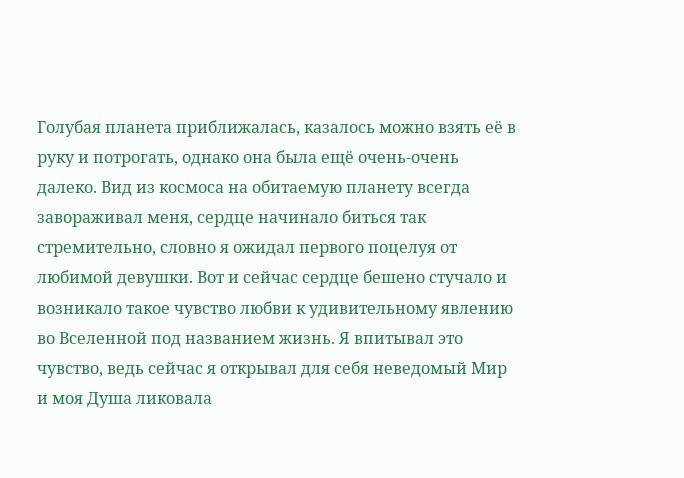Голубая планета приближалась, казалось можно взять её в руку и потрогать, однако она была ещё очень-очень далеко. Вид из космоса на обитаемую планету всегда завораживал меня, сердце начинало биться так стремительно, словно я ожидал первого поцелуя от любимой девушки. Вот и сейчас сердце бешено стучало и возникало такое чувство любви к удивительному явлению во Вселенной под названием жизнь. Я впитывал это чувство, ведь сейчас я открывал для себя неведомый Мир и моя Душа ликовала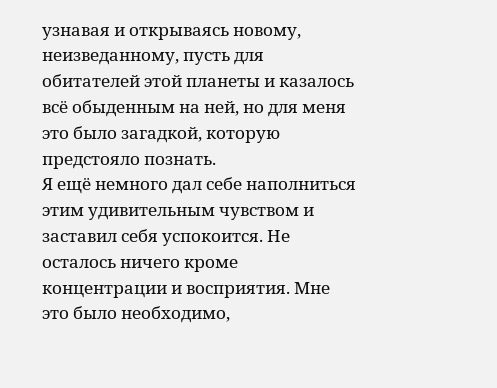узнавая и открываясь новому, неизведанному, пусть для обитателей этой планеты и казалось всё обыденным на ней, но для меня это было загадкой, которую предстояло познать.
Я ещё немного дал себе наполниться этим удивительным чувством и заставил себя успокоится. Не осталось ничего кроме концентрации и восприятия. Мне это было необходимо,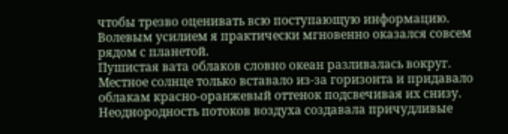чтобы трезво оценивать всю поступающую информацию. Волевым усилием я практически мгновенно оказался совсем рядом с планетой.
Пушистая вата облаков словно океан разливалась вокруг. Местное солнце только вставало из-за горизонта и придавало облакам красно-оранжевый оттенок подсвечивая их снизу. Неоднородность потоков воздуха создавала причудливые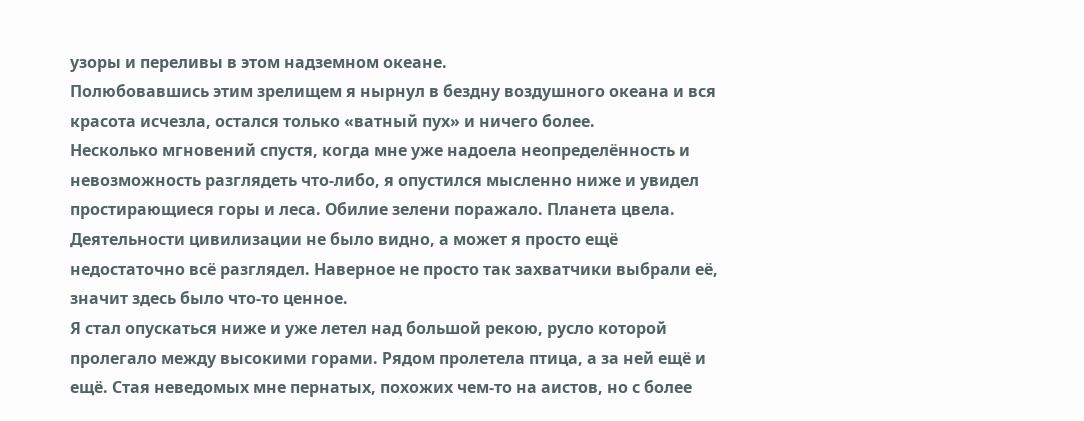узоры и переливы в этом надземном океане.
Полюбовавшись этим зрелищем я нырнул в бездну воздушного океана и вся красота исчезла, остался только «ватный пух» и ничего более.
Несколько мгновений спустя, когда мне уже надоела неопределённость и невозможность разглядеть что-либо, я опустился мысленно ниже и увидел простирающиеся горы и леса. Обилие зелени поражало. Планета цвела. Деятельности цивилизации не было видно, а может я просто ещё недостаточно всё разглядел. Наверное не просто так захватчики выбрали её, значит здесь было что-то ценное.
Я стал опускаться ниже и уже летел над большой рекою, русло которой пролегало между высокими горами. Рядом пролетела птица, а за ней ещё и ещё. Стая неведомых мне пернатых, похожих чем-то на аистов, но с более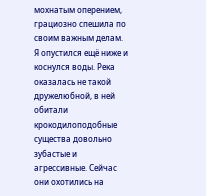мохнатым оперением, грациозно спешила по своим важным делам.
Я опустился ещё ниже и коснулся воды. Река оказалась не такой дружелюбной, в ней обитали крокодилоподобные существа довольно зубастые и агрессивные. Сейчас они охотились на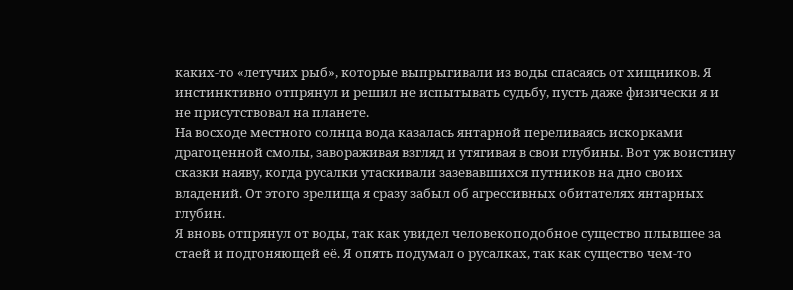каких-то «летучих рыб», которые выпрыгивали из воды спасаясь от хищников. Я инстинктивно отпрянул и решил не испытывать судьбу, пусть даже физически я и не присутствовал на планете.
На восходе местного солнца вода казалась янтарной переливаясь искорками драгоценной смолы, завораживая взгляд и утягивая в свои глубины. Вот уж воистину сказки наяву, когда русалки утаскивали зазевавшихся путников на дно своих владений. От этого зрелища я сразу забыл об агрессивных обитателях янтарных глубин.
Я вновь отпрянул от воды, так как увидел человекоподобное существо плывшее за стаей и подгоняющей её. Я опять подумал о русалках, так как существо чем-то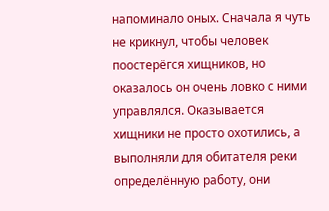напоминало оных. Сначала я чуть не крикнул, чтобы человек поостерёгся хищников, но оказалось он очень ловко с ними управлялся. Оказывается хищники не просто охотились, а выполняли для обитателя реки определённую работу, они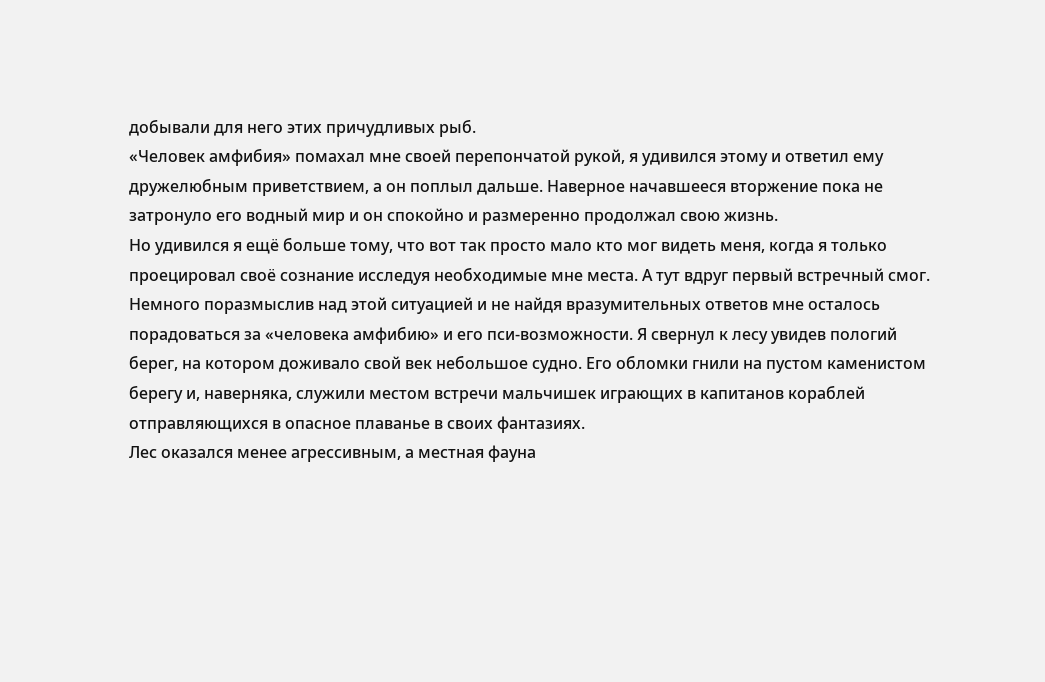добывали для него этих причудливых рыб.
«Человек амфибия» помахал мне своей перепончатой рукой, я удивился этому и ответил ему дружелюбным приветствием, а он поплыл дальше. Наверное начавшееся вторжение пока не затронуло его водный мир и он спокойно и размеренно продолжал свою жизнь.
Но удивился я ещё больше тому, что вот так просто мало кто мог видеть меня, когда я только проецировал своё сознание исследуя необходимые мне места. А тут вдруг первый встречный смог.
Немного поразмыслив над этой ситуацией и не найдя вразумительных ответов мне осталось порадоваться за «человека амфибию» и его пси-возможности. Я свернул к лесу увидев пологий берег, на котором доживало свой век небольшое судно. Его обломки гнили на пустом каменистом берегу и, наверняка, служили местом встречи мальчишек играющих в капитанов кораблей отправляющихся в опасное плаванье в своих фантазиях.
Лес оказался менее агрессивным, а местная фауна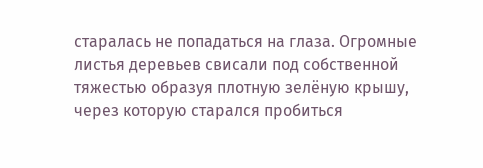старалась не попадаться на глаза. Огромные листья деревьев свисали под собственной тяжестью образуя плотную зелёную крышу, через которую старался пробиться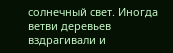солнечный свет. Иногда ветви деревьев вздрагивали и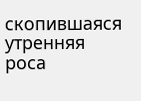скопившаяся утренняя роса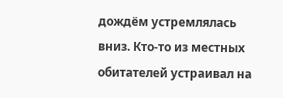дождём устремлялась вниз. Кто-то из местных обитателей устраивал на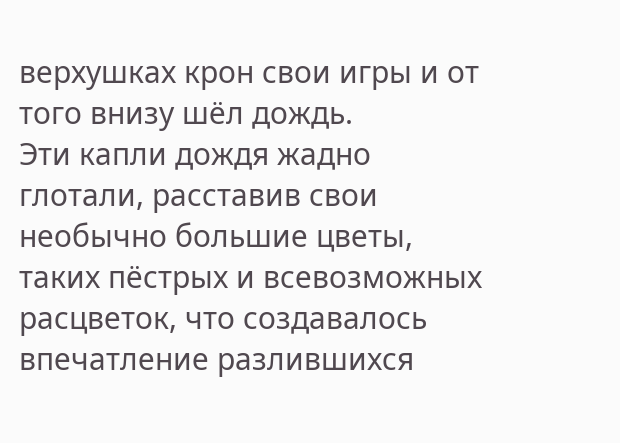верхушках крон свои игры и от того внизу шёл дождь.
Эти капли дождя жадно глотали, расставив свои необычно большие цветы, таких пёстрых и всевозможных расцветок, что создавалось впечатление разлившихся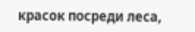красок посреди леса,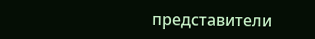представители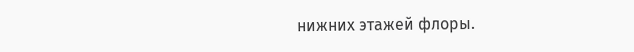нижних этажей флоры.